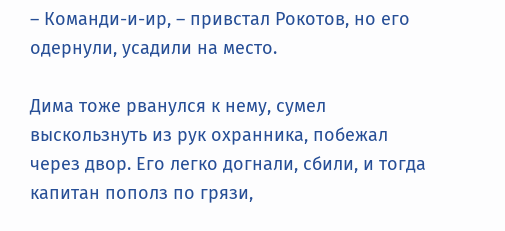– Команди-и-ир, – привстал Рокотов, но его одернули, усадили на место.

Дима тоже рванулся к нему, сумел выскользнуть из рук охранника, побежал через двор. Его легко догнали, сбили, и тогда капитан пополз по грязи,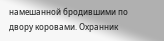намешанной бродившими по двору коровами. Охранник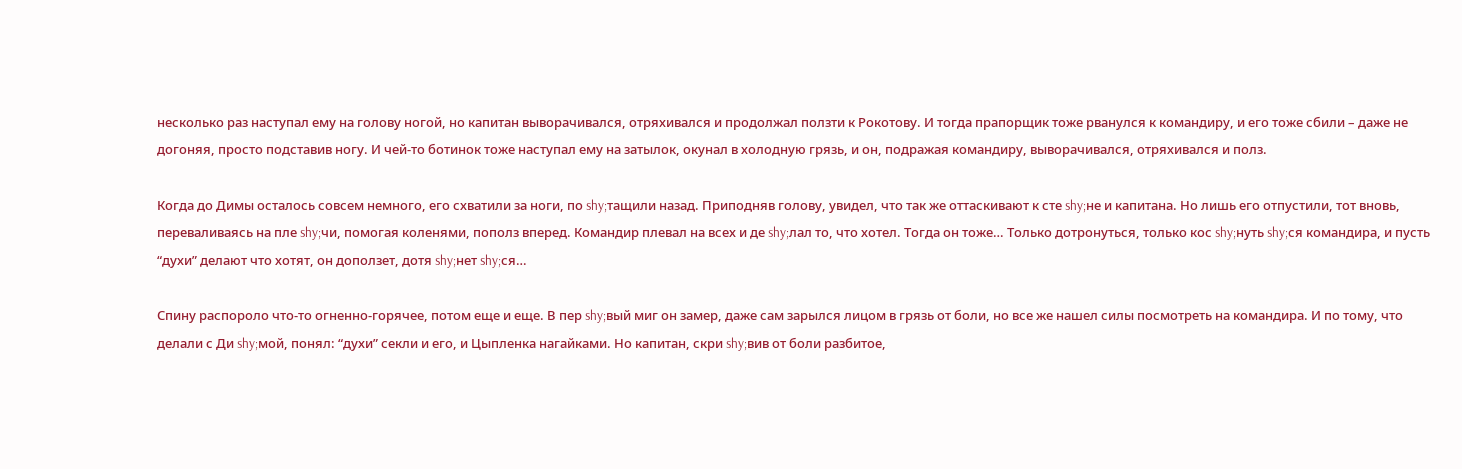несколько раз наступал ему на голову ногой, но капитан выворачивался, отряхивался и продолжал ползти к Рокотову. И тогда прапорщик тоже рванулся к командиру, и его тоже сбили – даже не догоняя, просто подставив ногу. И чей-то ботинок тоже наступал ему на затылок, окунал в холодную грязь, и он, подражая командиру, выворачивался, отряхивался и полз.

Когда до Димы осталось совсем немного, его схватили за ноги, по shy;тащили назад. Приподняв голову, увидел, что так же оттаскивают к сте shy;не и капитана. Но лишь его отпустили, тот вновь, переваливаясь на пле shy;чи, помогая коленями, пополз вперед. Командир плевал на всех и де shy;лал то, что хотел. Тогда он тоже… Только дотронуться, только кос shy;нуть shy;ся командира, и пусть “духи” делают что хотят, он доползет, дотя shy;нет shy;ся…

Спину распороло что-то огненно-горячее, потом еще и еще. В пер shy;вый миг он замер, даже сам зарылся лицом в грязь от боли, но все же нашел силы посмотреть на командира. И по тому, что делали с Ди shy;мой, понял: “духи” секли и его, и Цыпленка нагайками. Но капитан, скри shy;вив от боли разбитое,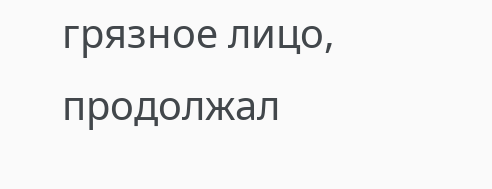грязное лицо, продолжал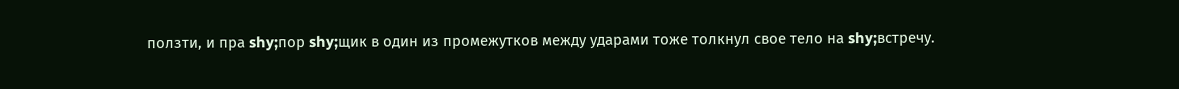ползти, и пра shy;пор shy;щик в один из промежутков между ударами тоже толкнул свое тело на shy;встречу.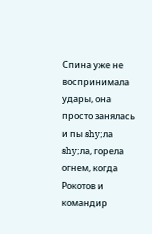Спина уже не воспринимала удары, она просто занялась и пы shy;ла shy;ла, горела огнем, когда Рокотов и командир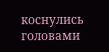коснулись головами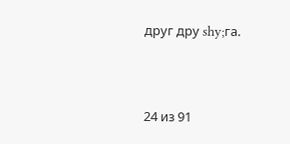друг дру shy;га.



24 из 91